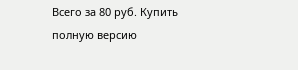Всего за 80 руб. Купить полную версию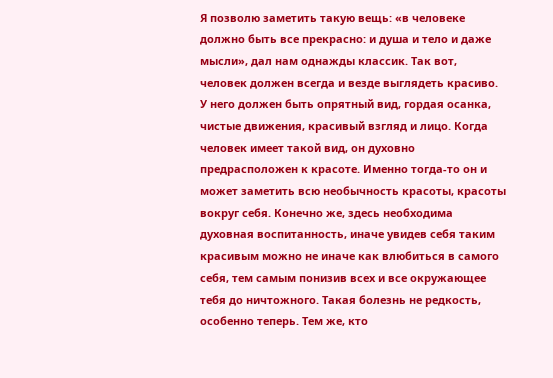Я позволю заметить такую вещь: «в человеке должно быть все прекрасно: и душа и тело и даже мысли», дал нам однажды классик. Так вот, человек должен всегда и везде выглядеть красиво. У него должен быть опрятный вид, гордая осанка, чистые движения, красивый взгляд и лицо. Когда человек имеет такой вид, он духовно предрасположен к красоте. Именно тогда-то он и может заметить всю необычность красоты, красоты вокруг себя. Конечно же, здесь необходима духовная воспитанность, иначе увидев себя таким красивым можно не иначе как влюбиться в самого себя, тем самым понизив всех и все окружающее тебя до ничтожного. Такая болезнь не редкость, особенно теперь. Тем же, кто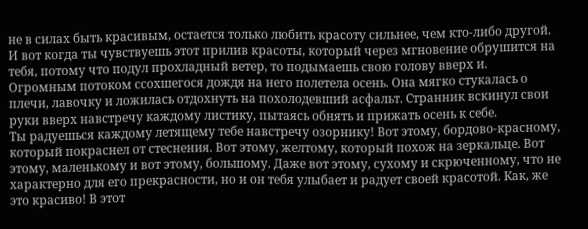не в силах быть красивым, остается только любить красоту сильнее, чем кто-либо другой. И вот когда ты чувствуешь этот прилив красоты, который через мгновение обрушится на тебя, потому что подул прохладный ветер, то подымаешь свою голову вверх и.
Огромным потоком ссохшегося дождя на него полетела осень. Она мягко стукалась о плечи, лавочку и ложилась отдохнуть на похолодевший асфальт. Странник вскинул свои руки вверх навстречу каждому листику, пытаясь обнять и прижать осень к себе.
Ты радуешься каждому летящему тебе навстречу озорнику! Вот этому, бордово-красному, который покраснел от стеснения. Вот этому, желтому, который похож на зеркальце. Вот этому, маленькому и вот этому, большому. Даже вот этому, сухому и скрюченному, что не характерно для его прекрасности, но и он тебя улыбает и радует своей красотой. Как, же это красиво! В этот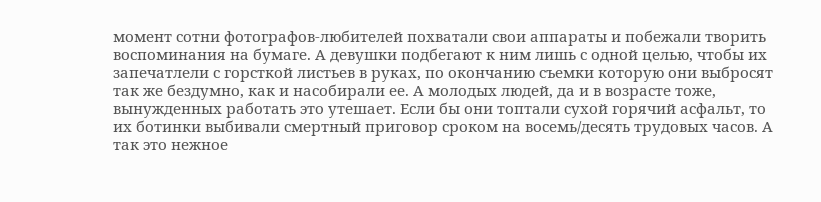момент сотни фотографов-любителей похватали свои аппараты и побежали творить воспоминания на бумаге. А девушки подбегают к ним лишь с одной целью, чтобы их запечатлели с горсткой листьев в руках, по окончанию съемки которую они выбросят так же бездумно, как и насобирали ее. А молодых людей, да и в возрасте тоже, вынужденных работать это утешает. Если бы они топтали сухой горячий асфальт, то их ботинки выбивали смертный приговор сроком на восемь/десять трудовых часов. А так это нежное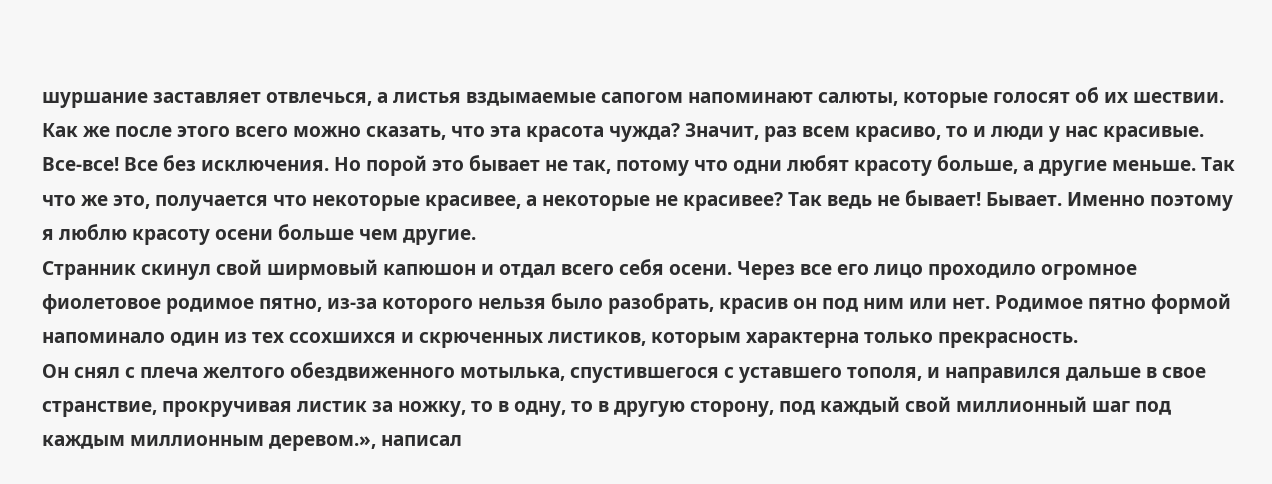шуршание заставляет отвлечься, а листья вздымаемые сапогом напоминают салюты, которые голосят об их шествии.
Как же после этого всего можно сказать, что эта красота чужда? Значит, раз всем красиво, то и люди у нас красивые. Все-все! Все без исключения. Но порой это бывает не так, потому что одни любят красоту больше, а другие меньше. Так что же это, получается что некоторые красивее, а некоторые не красивее? Так ведь не бывает! Бывает. Именно поэтому я люблю красоту осени больше чем другие.
Странник скинул свой ширмовый капюшон и отдал всего себя осени. Через все его лицо проходило огромное фиолетовое родимое пятно, из-за которого нельзя было разобрать, красив он под ним или нет. Родимое пятно формой напоминало один из тех ссохшихся и скрюченных листиков, которым характерна только прекрасность.
Он снял с плеча желтого обездвиженного мотылька, спустившегося с уставшего тополя, и направился дальше в свое странствие, прокручивая листик за ножку, то в одну, то в другую сторону, под каждый свой миллионный шаг под каждым миллионным деревом.», написал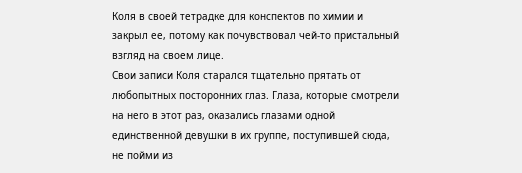Коля в своей тетрадке для конспектов по химии и закрыл ее, потому как почувствовал чей-то пристальный взгляд на своем лице.
Свои записи Коля старался тщательно прятать от любопытных посторонних глаз. Глаза, которые смотрели на него в этот раз, оказались глазами одной единственной девушки в их группе, поступившей сюда, не пойми из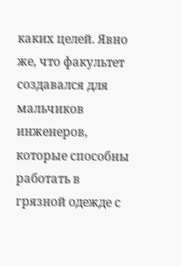каких целей. Явно же, что факультет создавался для мальчиков инженеров, которые способны работать в грязной одежде с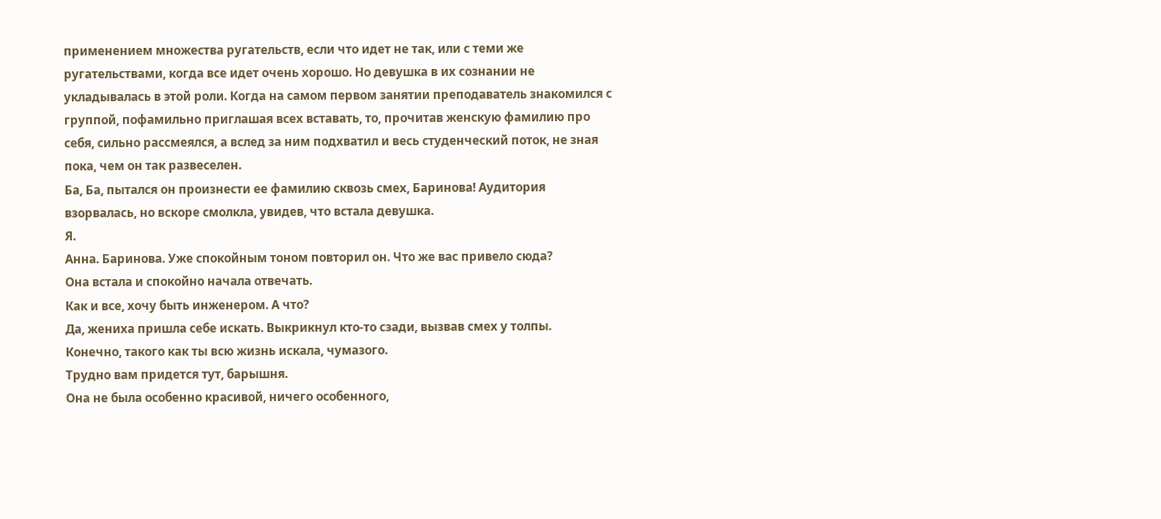применением множества ругательств, если что идет не так, или с теми же ругательствами, когда все идет очень хорошо. Но девушка в их сознании не укладывалась в этой роли. Когда на самом первом занятии преподаватель знакомился с группой, пофамильно приглашая всех вставать, то, прочитав женскую фамилию про себя, сильно рассмеялся, а вслед за ним подхватил и весь студенческий поток, не зная пока, чем он так развеселен.
Ба, Ба, пытался он произнести ее фамилию сквозь смех, Баринова! Аудитория взорвалась, но вскоре смолкла, увидев, что встала девушка.
Я.
Анна. Баринова. Уже спокойным тоном повторил он. Что же вас привело сюда?
Она встала и спокойно начала отвечать.
Как и все, хочу быть инженером. А что?
Да, жениха пришла себе искать. Выкрикнул кто-то сзади, вызвав смех у толпы.
Конечно, такого как ты всю жизнь искала, чумазого.
Трудно вам придется тут, барышня.
Она не была особенно красивой, ничего особенного,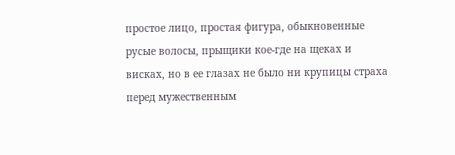простое лицо, простая фигура, обыкновенные русые волосы, прыщики кое-где на щеках и висках, но в ее глазах не было ни крупицы страха перед мужественным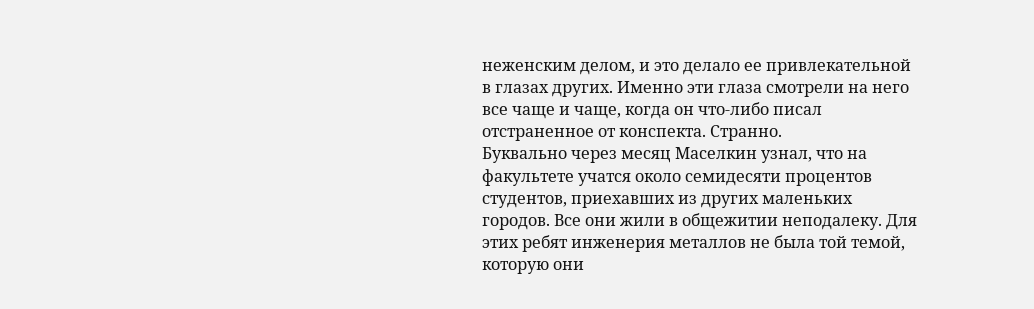неженским делом, и это делало ее привлекательной в глазах других. Именно эти глаза смотрели на него все чаще и чаще, когда он что-либо писал отстраненное от конспекта. Странно.
Буквально через месяц Маселкин узнал, что на факультете учатся около семидесяти процентов студентов, приехавших из других маленьких городов. Все они жили в общежитии неподалеку. Для этих ребят инженерия металлов не была той темой, которую они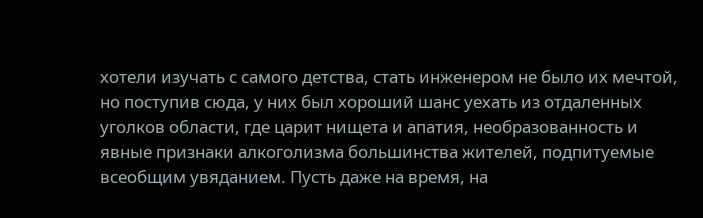хотели изучать с самого детства, стать инженером не было их мечтой, но поступив сюда, у них был хороший шанс уехать из отдаленных уголков области, где царит нищета и апатия, необразованность и явные признаки алкоголизма большинства жителей, подпитуемые всеобщим увяданием. Пусть даже на время, на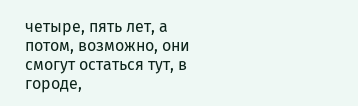четыре, пять лет, а потом, возможно, они смогут остаться тут, в городе,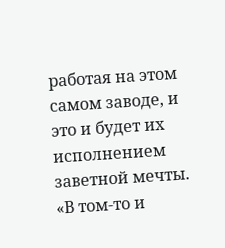работая на этом самом заводе, и это и будет их исполнением заветной мечты. «В том-то и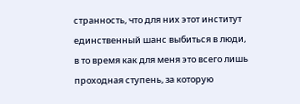странность, что для них этот институт единственный шанс выбиться в люди, в то время как для меня это всего лишь проходная ступень, за которую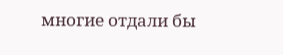многие отдали бы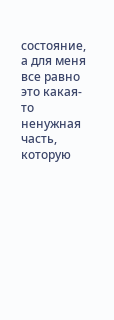состояние, а для меня все равно это какая-то ненужная часть, которую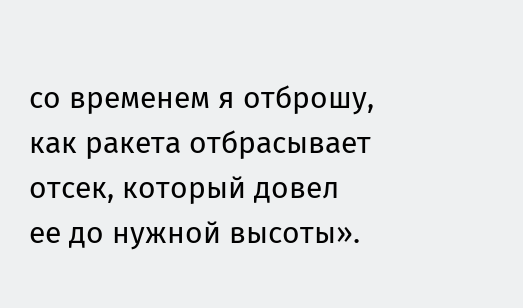со временем я отброшу, как ракета отбрасывает отсек, который довел ее до нужной высоты».